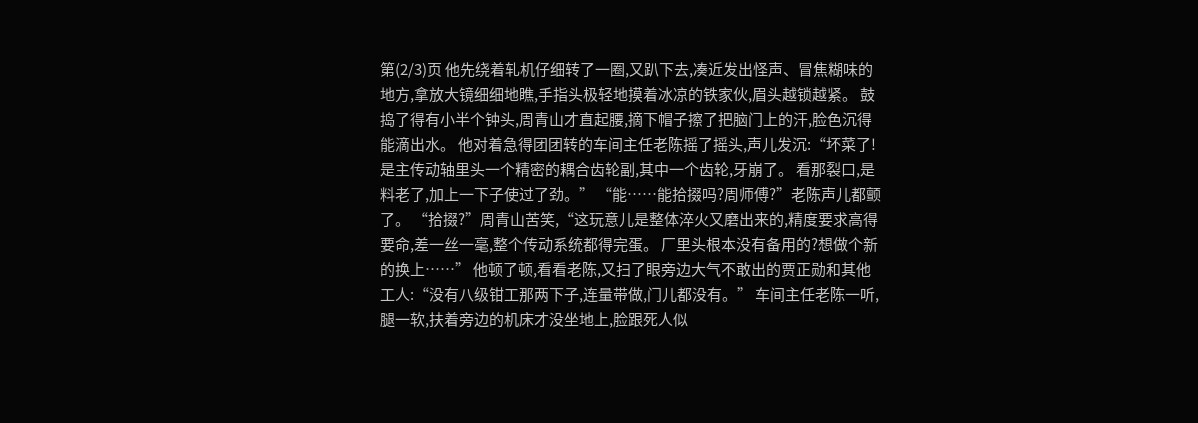第(2/3)页 他先绕着轧机仔细转了一圈,又趴下去,凑近发出怪声、冒焦糊味的地方,拿放大镜细细地瞧,手指头极轻地摸着冰凉的铁家伙,眉头越锁越紧。 鼓捣了得有小半个钟头,周青山才直起腰,摘下帽子擦了把脑门上的汗,脸色沉得能滴出水。 他对着急得团团转的车间主任老陈摇了摇头,声儿发沉:“坏菜了!是主传动轴里头一个精密的耦合齿轮副,其中一个齿轮,牙崩了。 看那裂口,是料老了,加上一下子使过了劲。” “能……能拾掇吗?周师傅?”老陈声儿都颤了。 “拾掇?”周青山苦笑,“这玩意儿是整体淬火又磨出来的,精度要求高得要命,差一丝一毫,整个传动系统都得完蛋。 厂里头根本没有备用的?想做个新的换上……” 他顿了顿,看看老陈,又扫了眼旁边大气不敢出的贾正勋和其他工人:“没有八级钳工那两下子,连量带做,门儿都没有。” 车间主任老陈一听,腿一软,扶着旁边的机床才没坐地上,脸跟死人似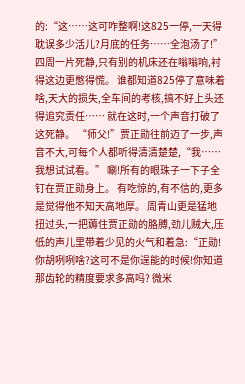的:“这……这可咋整啊!这825一停,一天得耽误多少活儿?月底的任务……全泡汤了!” 四周一片死静,只有别的机床还在嗡嗡响,衬得这边更憋得慌。 谁都知道825停了意味着啥,天大的损失,全车间的考核,搞不好上头还得追究责任…… 就在这时,一个声音打破了这死静。 “师父!”贾正勋往前迈了一步,声音不大,可每个人都听得清清楚楚,“我……我想试试看。” 唰!所有的眼珠子一下子全钉在贾正勋身上。 有吃惊的,有不信的,更多是觉得他不知天高地厚。 周青山更是猛地扭过头,一把薅住贾正勋的胳膊,劲儿贼大,压低的声儿里带着少见的火气和着急:“正勋!你胡咧咧啥?这可不是你逞能的时候!你知道那齿轮的精度要求多高吗? 微米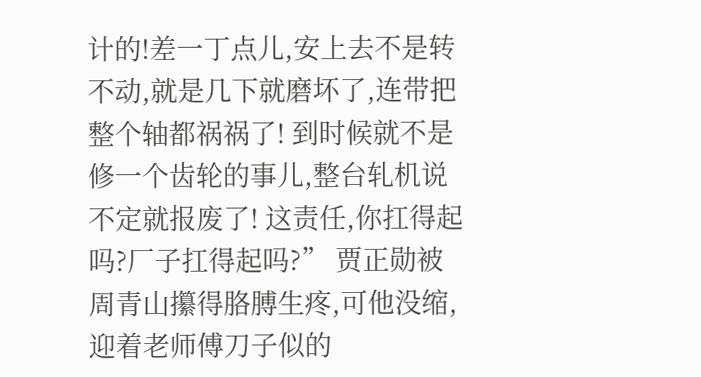计的!差一丁点儿,安上去不是转不动,就是几下就磨坏了,连带把整个轴都祸祸了! 到时候就不是修一个齿轮的事儿,整台轧机说不定就报废了! 这责任,你扛得起吗?厂子扛得起吗?” 贾正勋被周青山攥得胳膊生疼,可他没缩,迎着老师傅刀子似的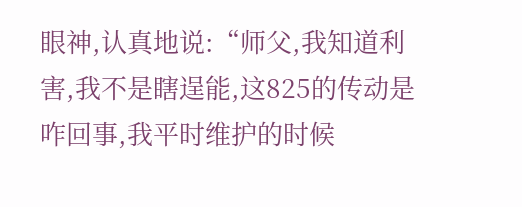眼神,认真地说:“师父,我知道利害,我不是瞎逞能,这825的传动是咋回事,我平时维护的时候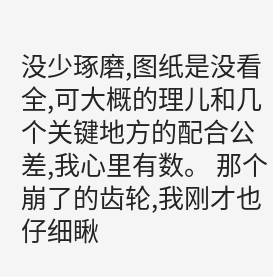没少琢磨,图纸是没看全,可大概的理儿和几个关键地方的配合公差,我心里有数。 那个崩了的齿轮,我刚才也仔细瞅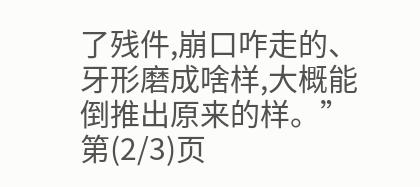了残件,崩口咋走的、牙形磨成啥样,大概能倒推出原来的样。” 第(2/3)页